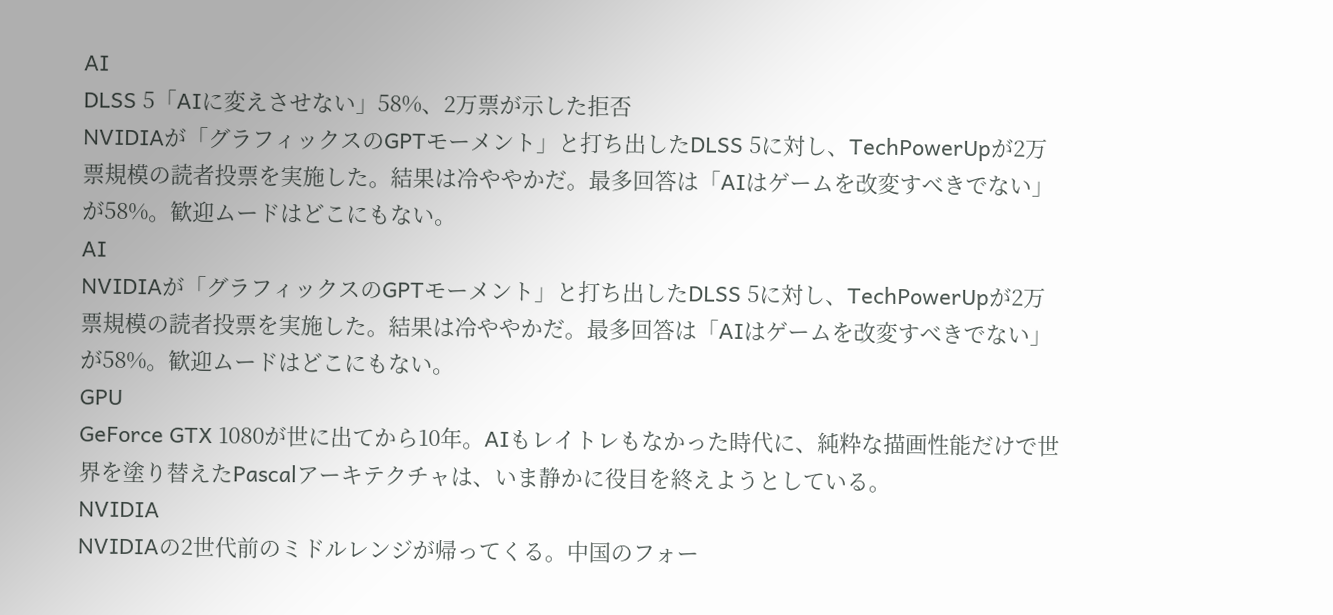AI
DLSS 5「AIに変えさせない」58%、2万票が示した拒否
NVIDIAが「グラフィックスのGPTモーメント」と打ち出したDLSS 5に対し、TechPowerUpが2万票規模の読者投票を実施した。結果は冷ややかだ。最多回答は「AIはゲームを改変すべきでない」が58%。歓迎ムードはどこにもない。
AI
NVIDIAが「グラフィックスのGPTモーメント」と打ち出したDLSS 5に対し、TechPowerUpが2万票規模の読者投票を実施した。結果は冷ややかだ。最多回答は「AIはゲームを改変すべきでない」が58%。歓迎ムードはどこにもない。
GPU
GeForce GTX 1080が世に出てから10年。AIもレイトレもなかった時代に、純粋な描画性能だけで世界を塗り替えたPascalアーキテクチャは、いま静かに役目を終えようとしている。
NVIDIA
NVIDIAの2世代前のミドルレンジが帰ってくる。中国のフォー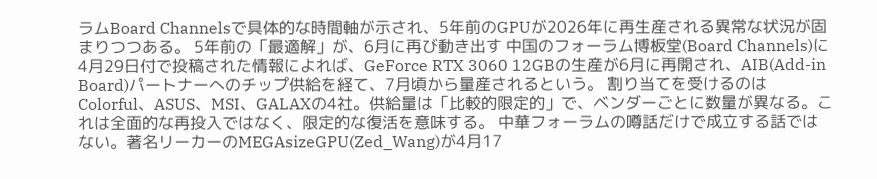ラムBoard Channelsで具体的な時間軸が示され、5年前のGPUが2026年に再生産される異常な状況が固まりつつある。 5年前の「最適解」が、6月に再び動き出す 中国のフォーラム博板堂(Board Channels)に4月29日付で投稿された情報によれば、GeForce RTX 3060 12GBの生産が6月に再開され、AIB(Add-in Board)パートナーへのチップ供給を経て、7月頃から量産されるという。 割り当てを受けるのはColorful、ASUS、MSI、GALAXの4社。供給量は「比較的限定的」で、ベンダーごとに数量が異なる。これは全面的な再投入ではなく、限定的な復活を意味する。 中華フォーラムの噂話だけで成立する話ではない。著名リーカーのMEGAsizeGPU(Zed_Wang)が4月17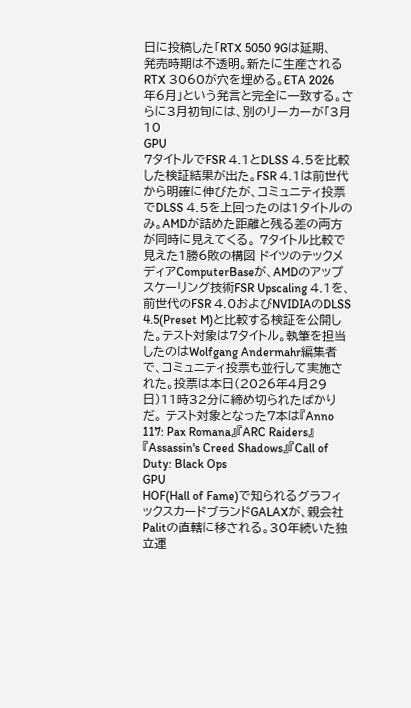日に投稿した「RTX 5050 9Gは延期、発売時期は不透明。新たに生産されるRTX 3060が穴を埋める。ETA 2026年6月」という発言と完全に一致する。さらに3月初旬には、別のリーカーが「3月10
GPU
7タイトルでFSR 4.1とDLSS 4.5を比較した検証結果が出た。FSR 4.1は前世代から明確に伸びたが、コミュニティ投票でDLSS 4.5を上回ったのは1タイトルのみ。AMDが詰めた距離と残る差の両方が同時に見えてくる。 7タイトル比較で見えた1勝6敗の構図 ドイツのテックメディアComputerBaseが、AMDのアップスケーリング技術FSR Upscaling 4.1を、前世代のFSR 4.0およびNVIDIAのDLSS 4.5(Preset M)と比較する検証を公開した。テスト対象は7タイトル。執筆を担当したのはWolfgang Andermahr編集者で、コミュニティ投票も並行して実施された。投票は本日(2026年4月29日)11時32分に締め切られたばかりだ。 テスト対象となった7本は『Anno 117: Pax Romana』『ARC Raiders』『Assassin's Creed Shadows』『Call of Duty: Black Ops
GPU
HOF(Hall of Fame)で知られるグラフィックスカードブランドGALAXが、親会社Palitの直轄に移される。30年続いた独立運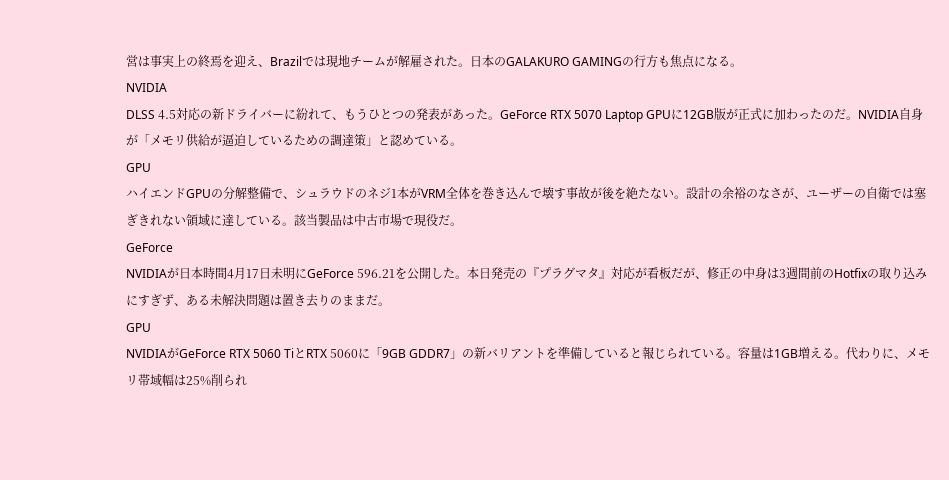営は事実上の終焉を迎え、Brazilでは現地チームが解雇された。日本のGALAKURO GAMINGの行方も焦点になる。
NVIDIA
DLSS 4.5対応の新ドライバーに紛れて、もうひとつの発表があった。GeForce RTX 5070 Laptop GPUに12GB版が正式に加わったのだ。NVIDIA自身が「メモリ供給が逼迫しているための調達策」と認めている。
GPU
ハイエンドGPUの分解整備で、シュラウドのネジ1本がVRM全体を巻き込んで壊す事故が後を絶たない。設計の余裕のなさが、ユーザーの自衛では塞ぎきれない領域に達している。該当製品は中古市場で現役だ。
GeForce
NVIDIAが日本時間4月17日未明にGeForce 596.21を公開した。本日発売の『プラグマタ』対応が看板だが、修正の中身は3週間前のHotfixの取り込みにすぎず、ある未解決問題は置き去りのままだ。
GPU
NVIDIAがGeForce RTX 5060 TiとRTX 5060に「9GB GDDR7」の新バリアントを準備していると報じられている。容量は1GB増える。代わりに、メモリ帯域幅は25%削られ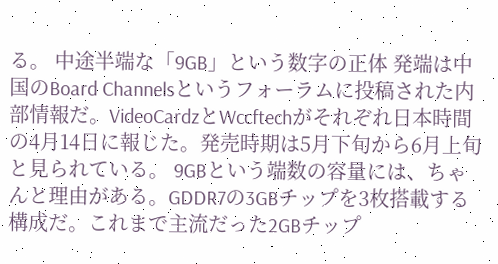る。 中途半端な「9GB」という数字の正体 発端は中国のBoard Channelsというフォーラムに投稿された内部情報だ。VideoCardzとWccftechがそれぞれ日本時間の4月14日に報じた。発売時期は5月下旬から6月上旬と見られている。 9GBという端数の容量には、ちゃんと理由がある。GDDR7の3GBチップを3枚搭載する構成だ。これまで主流だった2GBチップ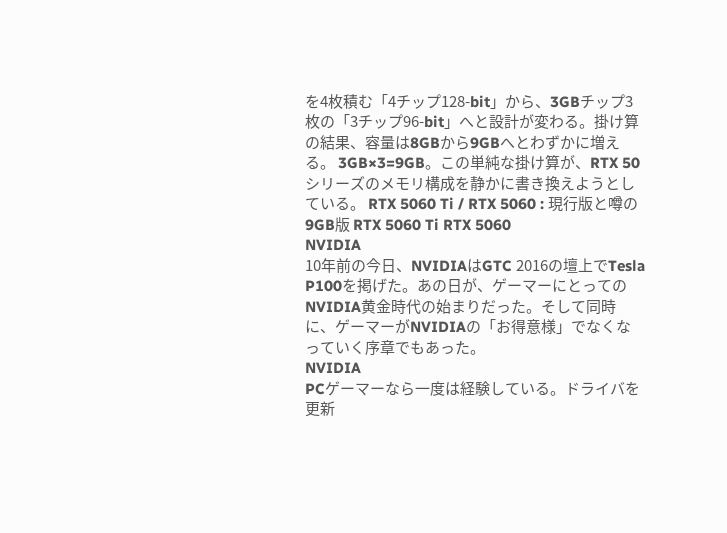を4枚積む「4チップ128-bit」から、3GBチップ3枚の「3チップ96-bit」へと設計が変わる。掛け算の結果、容量は8GBから9GBへとわずかに増える。 3GB×3=9GB。この単純な掛け算が、RTX 50シリーズのメモリ構成を静かに書き換えようとしている。 RTX 5060 Ti / RTX 5060 : 現行版と噂の9GB版 RTX 5060 Ti RTX 5060
NVIDIA
10年前の今日、NVIDIAはGTC 2016の壇上でTesla P100を掲げた。あの日が、ゲーマーにとってのNVIDIA黄金時代の始まりだった。そして同時に、ゲーマーがNVIDIAの「お得意様」でなくなっていく序章でもあった。
NVIDIA
PCゲーマーなら一度は経験している。ドライバを更新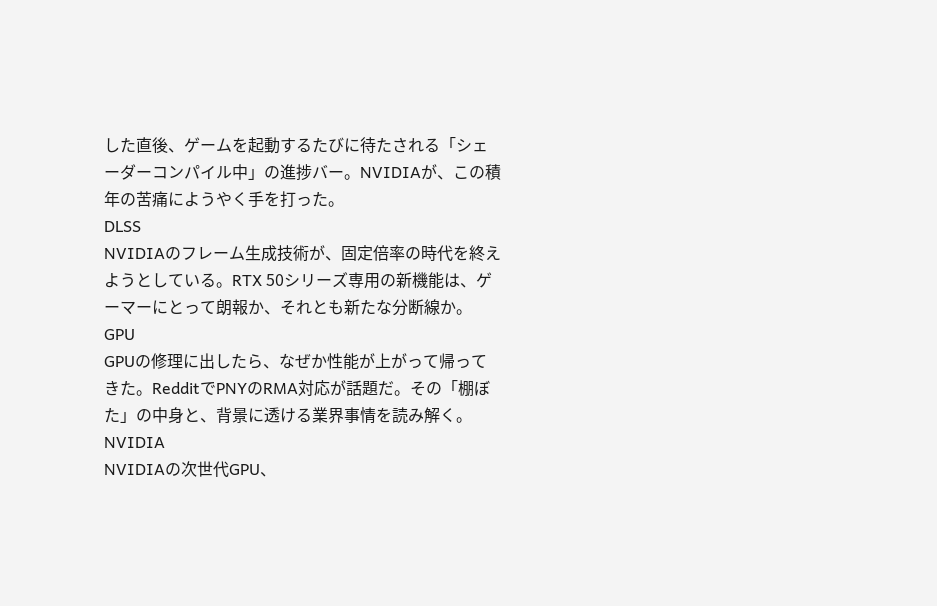した直後、ゲームを起動するたびに待たされる「シェーダーコンパイル中」の進捗バー。NVIDIAが、この積年の苦痛にようやく手を打った。
DLSS
NVIDIAのフレーム生成技術が、固定倍率の時代を終えようとしている。RTX 50シリーズ専用の新機能は、ゲーマーにとって朗報か、それとも新たな分断線か。
GPU
GPUの修理に出したら、なぜか性能が上がって帰ってきた。RedditでPNYのRMA対応が話題だ。その「棚ぼた」の中身と、背景に透ける業界事情を読み解く。
NVIDIA
NVIDIAの次世代GPU、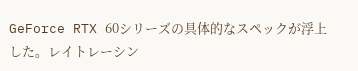GeForce RTX 60シリーズの具体的なスペックが浮上した。レイトレーシン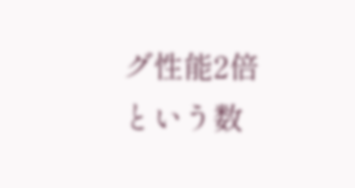グ性能2倍という数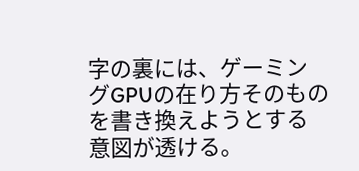字の裏には、ゲーミングGPUの在り方そのものを書き換えようとする意図が透ける。